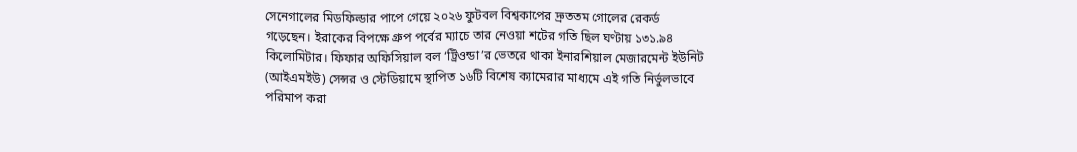সেনেগালের মিডফিল্ডার পাপে গেয়ে ২০২৬ ফুটবল বিশ্বকাপের দ্রুততম গোলের রেকর্ড গড়েছেন। ইরাকের বিপক্ষে গ্রুপ পর্বের ম্যাচে তার নেওয়া শটের গতি ছিল ঘণ্টায় ১৩১.৯৪ কিলোমিটার। ফিফার অফিসিয়াল বল ‘ট্রিওন্ডা’র ভেতরে থাকা ইনারশিয়াল মেজারমেন্ট ইউনিট (আইএমইউ) সেন্সর ও স্টেডিয়ামে স্থাপিত ১৬টি বিশেষ ক্যামেরার মাধ্যমে এই গতি নির্ভুলভাবে পরিমাপ করা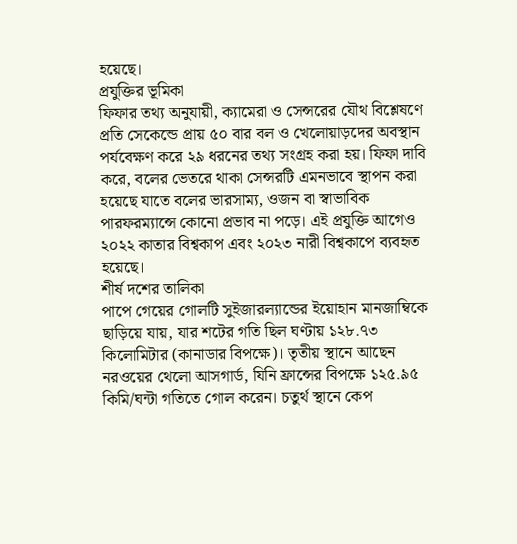হয়েছে।
প্রযুক্তির ভূমিকা
ফিফার তথ্য অনুযায়ী, ক্যামেরা ও সেন্সরের যৌথ বিশ্লেষণে প্রতি সেকেন্ডে প্রায় ৫০ বার বল ও খেলোয়াড়দের অবস্থান পর্যবেক্ষণ করে ২৯ ধরনের তথ্য সংগ্রহ করা হয়। ফিফা দাবি করে, বলের ভেতরে থাকা সেন্সরটি এমনভাবে স্থাপন করা হয়েছে যাতে বলের ভারসাম্য, ওজন বা স্বাভাবিক পারফরম্যান্সে কোনো প্রভাব না পড়ে। এই প্রযুক্তি আগেও ২০২২ কাতার বিশ্বকাপ এবং ২০২৩ নারী বিশ্বকাপে ব্যবহৃত হয়েছে।
শীর্ষ দশের তালিকা
পাপে গেয়ের গোলটি সুইজারল্যান্ডের ইয়োহান মানজাম্বিকে ছাড়িয়ে যায়, যার শটের গতি ছিল ঘণ্টায় ১২৮.৭৩ কিলোমিটার (কানাডার বিপক্ষে)। তৃতীয় স্থানে আছেন নরওয়ের থেলো আসগার্ড, যিনি ফ্রান্সের বিপক্ষে ১২৫.৯৫ কিমি/ঘন্টা গতিতে গোল করেন। চতুর্থ স্থানে কেপ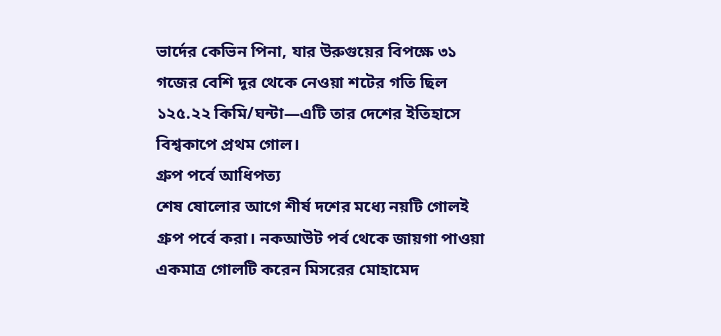ভার্দের কেভিন পিনা, যার উরুগুয়ের বিপক্ষে ৩১ গজের বেশি দূর থেকে নেওয়া শটের গতি ছিল ১২৫.২২ কিমি/ঘন্টা—এটি তার দেশের ইতিহাসে বিশ্বকাপে প্রথম গোল।
গ্রুপ পর্বে আধিপত্য
শেষ ষোলোর আগে শীর্ষ দশের মধ্যে নয়টি গোলই গ্রুপ পর্বে করা। নকআউট পর্ব থেকে জায়গা পাওয়া একমাত্র গোলটি করেন মিসরের মোহামেদ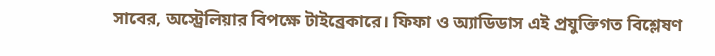সাবের, অস্ট্রেলিয়ার বিপক্ষে টাইব্রেকারে। ফিফা ও অ্যাডিডাস এই প্রযুক্তিগত বিশ্লেষণ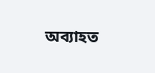অব্যাহত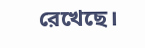রেখেছে।